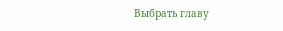Выбрать главу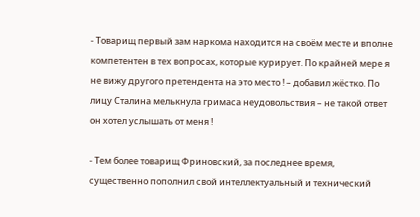- Товарищ первый зам наркома находится на своём месте и вполне компетентен в тех вопросах, которые курирует. По крайней мере я не вижу другого претендента на это место ! – добавил жёстко. По лицу Сталина мелькнула гримаса неудовольствия – не такой ответ он хотел услышать от меня !

- Тем более товарищ Фриновский, за последнее время, существенно пополнил свой интеллектуальный и технический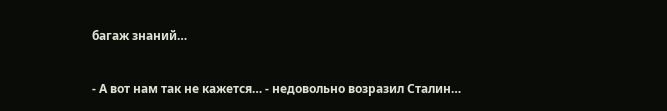багаж знаний…

- А вот нам так не кажется… - недовольно возразил Сталин…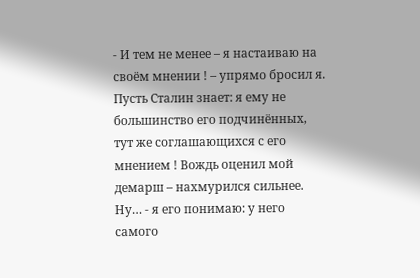- И тем не менее – я настаиваю на своём мнении ! – упрямо бросил я. Пусть Сталин знает: я ему не большинство его подчинённых, тут же соглашающихся с его мнением ! Вождь оценил мой демарш – нахмурился сильнее. Ну… - я его понимаю: у него самого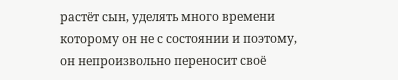растёт сын, уделять много времени которому он не с состоянии и поэтому, он непроизвольно переносит своё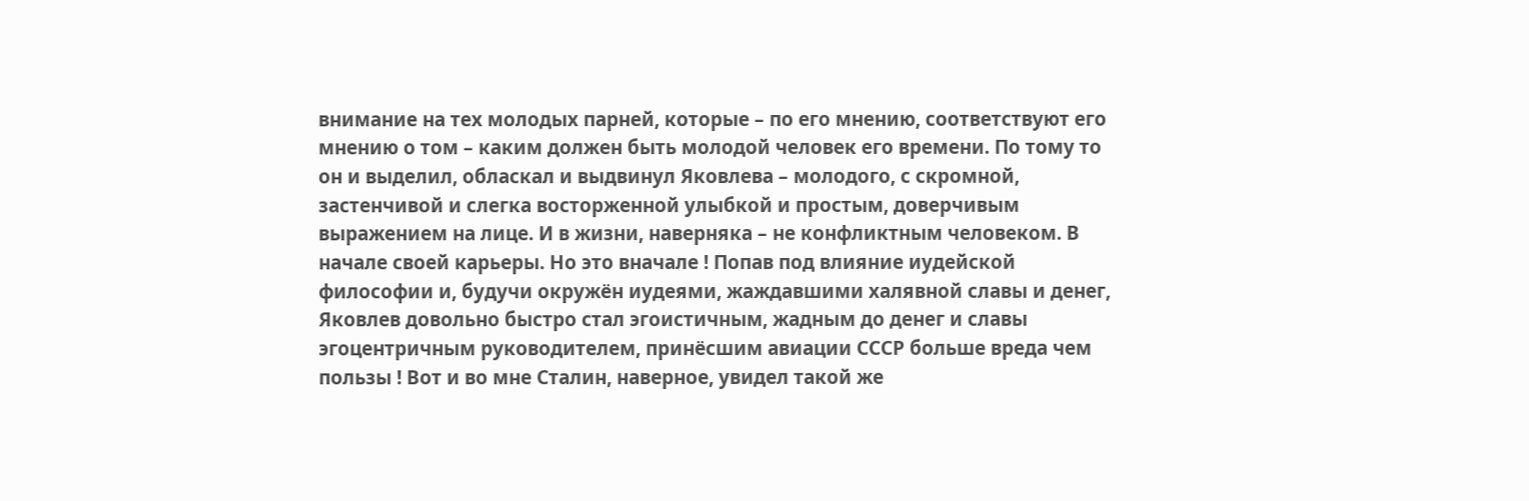внимание на тех молодых парней, которые – по его мнению, соответствуют его мнению о том – каким должен быть молодой человек его времени. По тому то он и выделил, обласкал и выдвинул Яковлева – молодого, с скромной, застенчивой и слегка восторженной улыбкой и простым, доверчивым выражением на лице. И в жизни, наверняка – не конфликтным человеком. В начале своей карьеры. Но это вначале ! Попав под влияние иудейской философии и, будучи окружён иудеями, жаждавшими халявной славы и денег, Яковлев довольно быстро стал эгоистичным, жадным до денег и славы эгоцентричным руководителем, принёсшим авиации СССР больше вреда чем пользы ! Вот и во мне Сталин, наверное, увидел такой же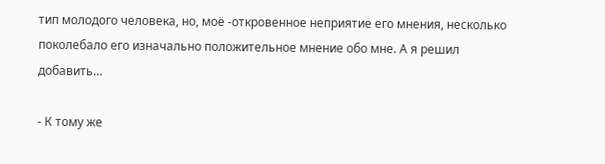тип молодого человека, но, моё -откровенное неприятие его мнения, несколько поколебало его изначально положительное мнение обо мне. А я решил добавить…

- К тому же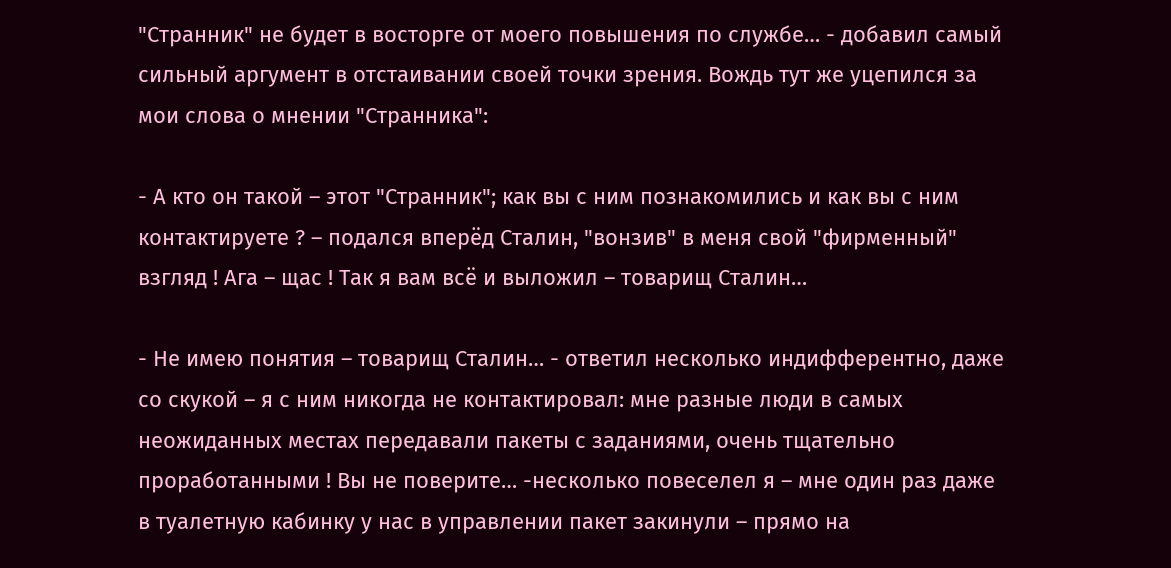"Странник" не будет в восторге от моего повышения по службе… - добавил самый сильный аргумент в отстаивании своей точки зрения. Вождь тут же уцепился за мои слова о мнении "Странника":

- А кто он такой – этот "Странник"; как вы с ним познакомились и как вы с ним контактируете ? – подался вперёд Сталин, "вонзив" в меня свой "фирменный" взгляд ! Ага – щас ! Так я вам всё и выложил – товарищ Сталин…

- Не имею понятия – товарищ Сталин… - ответил несколько индифферентно, даже со скукой – я с ним никогда не контактировал: мне разные люди в самых неожиданных местах передавали пакеты с заданиями, очень тщательно проработанными ! Вы не поверите… -несколько повеселел я – мне один раз даже в туалетную кабинку у нас в управлении пакет закинули – прямо на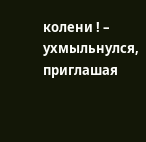колени ! – ухмыльнулся, приглашая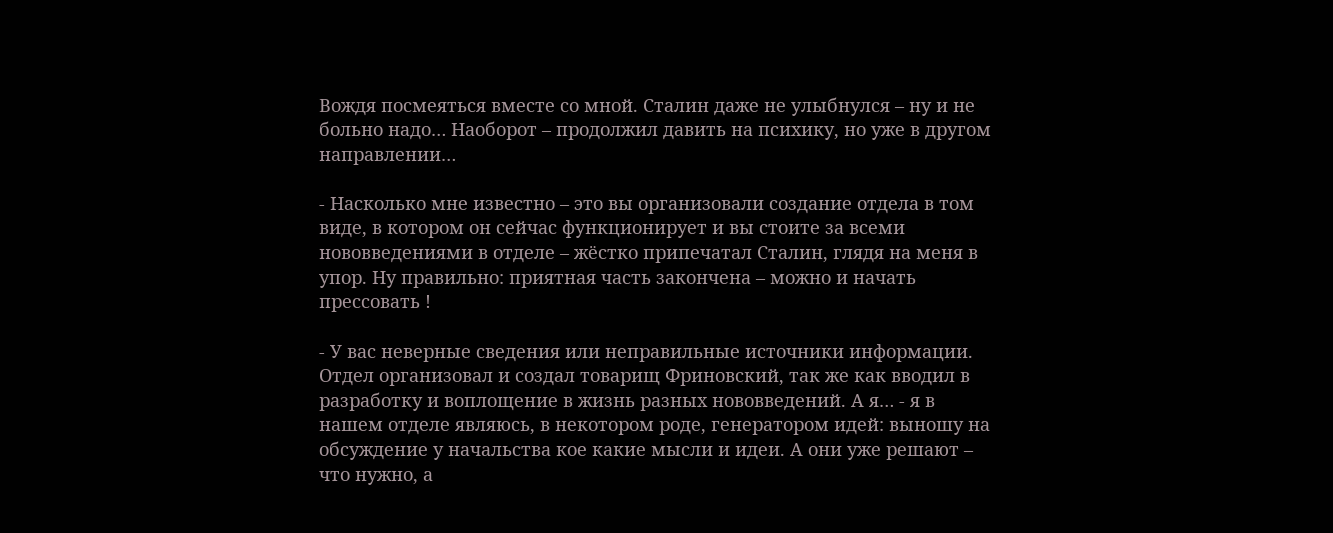Вождя посмеяться вместе со мной. Сталин даже не улыбнулся – ну и не больно надо… Наоборот – продолжил давить на психику, но уже в другом направлении…

- Насколько мне известно – это вы организовали создание отдела в том виде, в котором он сейчас функционирует и вы стоите за всеми нововведениями в отделе – жёстко припечатал Сталин, глядя на меня в упор. Ну правильно: приятная часть закончена – можно и начать прессовать !

- У вас неверные сведения или неправильные источники информации. Отдел организовал и создал товарищ Фриновский, так же как вводил в разработку и воплощение в жизнь разных нововведений. А я… - я в нашем отделе являюсь, в некотором роде, генератором идей: выношу на обсуждение у начальства кое какие мысли и идеи. А они уже решают – что нужно, а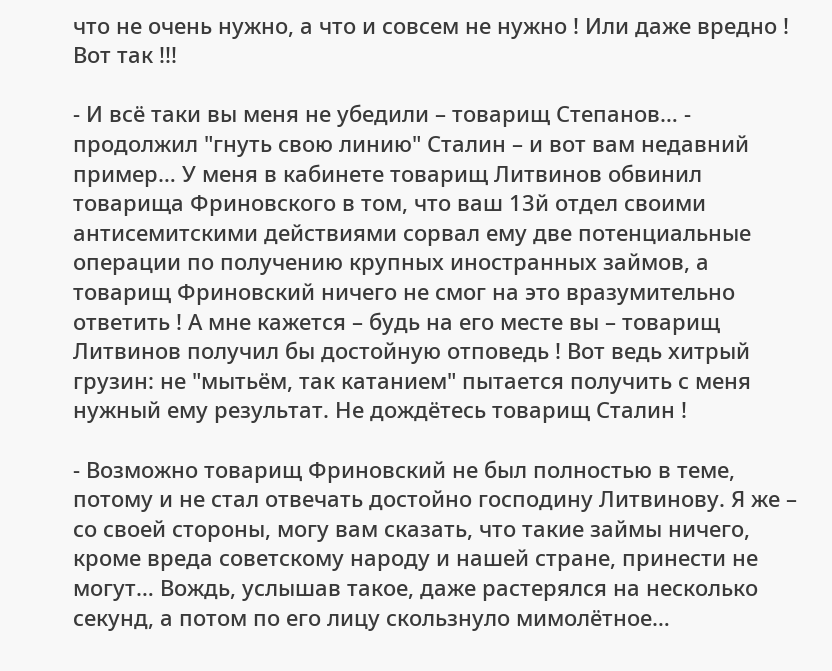что не очень нужно, а что и совсем не нужно ! Или даже вредно ! Вот так !!!

- И всё таки вы меня не убедили – товарищ Степанов… - продолжил "гнуть свою линию" Сталин – и вот вам недавний пример… У меня в кабинете товарищ Литвинов обвинил товарища Фриновского в том, что ваш 13й отдел своими антисемитскими действиями сорвал ему две потенциальные операции по получению крупных иностранных займов, а товарищ Фриновский ничего не смог на это вразумительно ответить ! А мне кажется – будь на его месте вы – товарищ Литвинов получил бы достойную отповедь ! Вот ведь хитрый грузин: не "мытьём, так катанием" пытается получить с меня нужный ему результат. Не дождётесь товарищ Сталин !

- Возможно товарищ Фриновский не был полностью в теме, потому и не стал отвечать достойно господину Литвинову. Я же – со своей стороны, могу вам сказать, что такие займы ничего, кроме вреда советскому народу и нашей стране, принести не могут… Вождь, услышав такое, даже растерялся на несколько секунд, а потом по его лицу скользнуло мимолётное…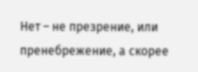Нет – не презрение, или пренебрежение, а скорее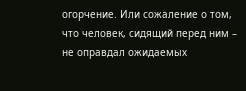огорчение. Или сожаление о том, что человек, сидящий перед ним – не оправдал ожидаемых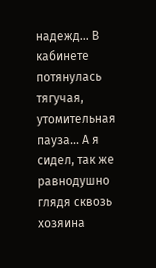надежд… В кабинете потянулась тягучая, утомительная пауза… А я сидел, так же равнодушно глядя сквозь хозяина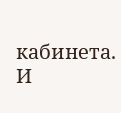кабинета. И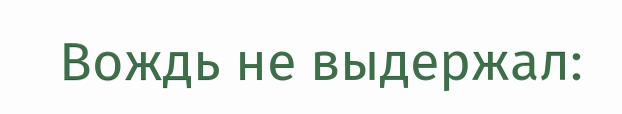Вождь не выдержал: